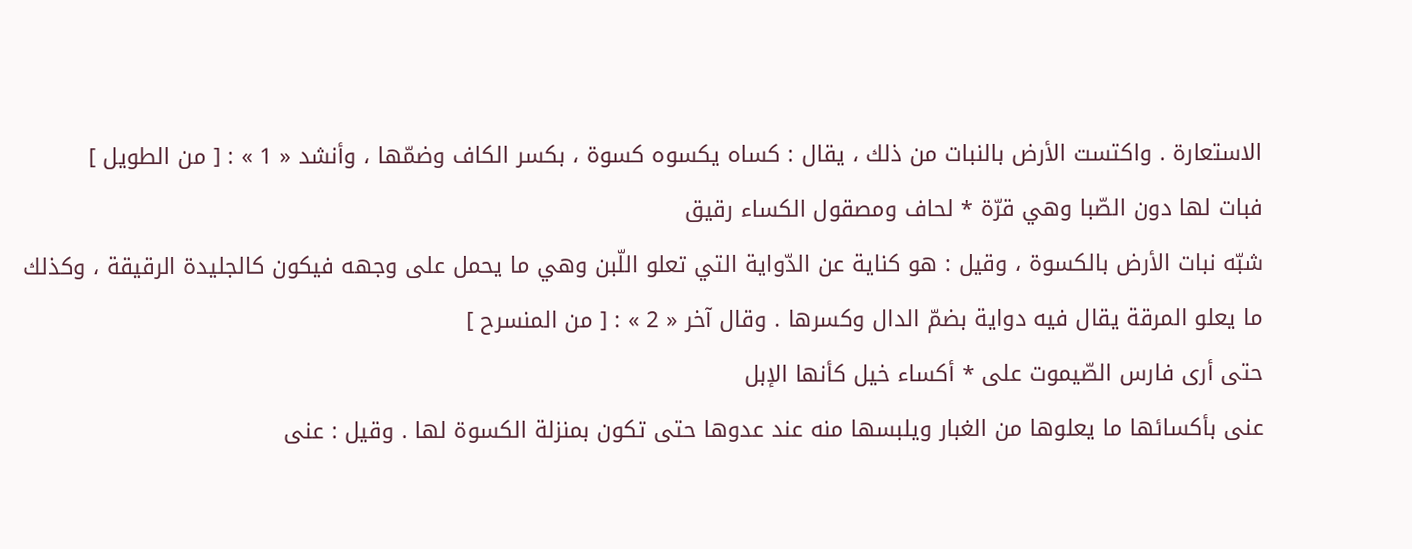الاستعارة . واكتست الأرض بالنبات من ذلك ، يقال : كساه يكسوه كسوة ، بكسر الكاف وضمّها ، وأنشد « 1 » : [ من الطويل ]
فبات لها دون الصّبا وهي قرّة * لحاف ومصقول الكساء رقيق
شبّه نبات الأرض بالكسوة ، وقيل : هو كناية عن الدّواية التي تعلو اللّبن وهي ما يحمل على وجهه فيكون كالجليدة الرقيقة ، وكذلك ما يعلو المرقة يقال فيه دواية بضمّ الدال وكسرها . وقال آخر « 2 » : [ من المنسرح ]
حتى أرى فارس الصّيموت على * أكساء خيل كأنها الإبل
عنى بأكسائها ما يعلوها من الغبار ويلبسها منه عند عدوها حتى تكون بمنزلة الكسوة لها . وقيل : عنى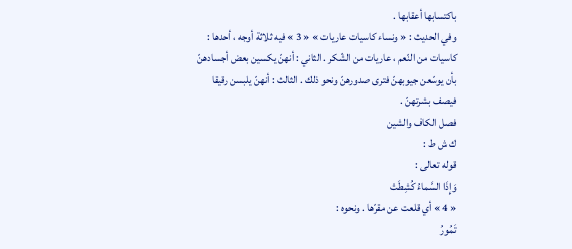باكتسابها أعقابها .
وفي الحديث : « ونساء كاسيات عاريات » « 3 » فيه ثلاثة أوجه ، أحدها : كاسيات من النّعم ، عاريات من الشّكر . الثاني : أنهنّ يكسين بعض أجسادهنّ بأن يوسّعن جيوبهنّ فترى صدورهنّ ونحو ذلك . الثالث : أنهنّ يلبسن رقيقا فيصف بشرتهنّ .
فصل الكاف والشين
ك ش ط :
قوله تعالى :
وَإِذَا السَّماءُ كُشِطَتْ
« 4 » أي قلعت عن مقرّها . ونحوه :
تَمُورُ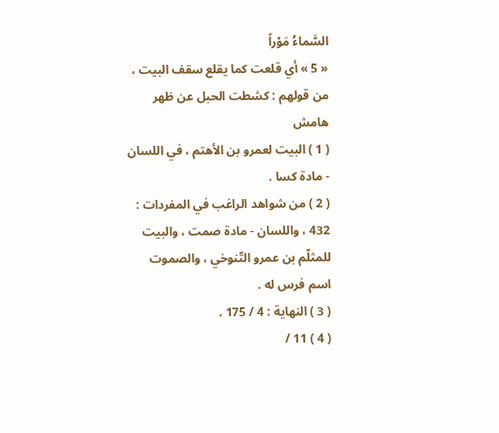السَّماءُ مَوْراً
« 5 » أي قلعت كما يقلع سقف البيت ، من قولهم : كشطت الحبل عن ظهر
هامش
( 1 ) البيت لعمرو بن الأهتم ، في اللسان - مادة كسا .
( 2 ) من شواهد الراغب في المفردات : 432 ، واللسان - مادة صمت ، والبيت للمثلّم بن عمرو التّنوخي ، والصموت اسم فرس له .
( 3 ) النهاية : 4 / 175 .
( 4 ) 11 /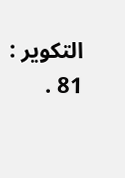التكوير : 81 .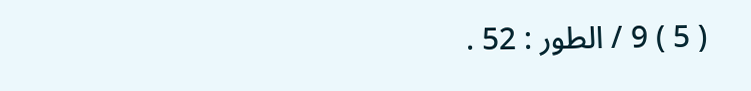( 5 ) 9 / الطور : 52 .